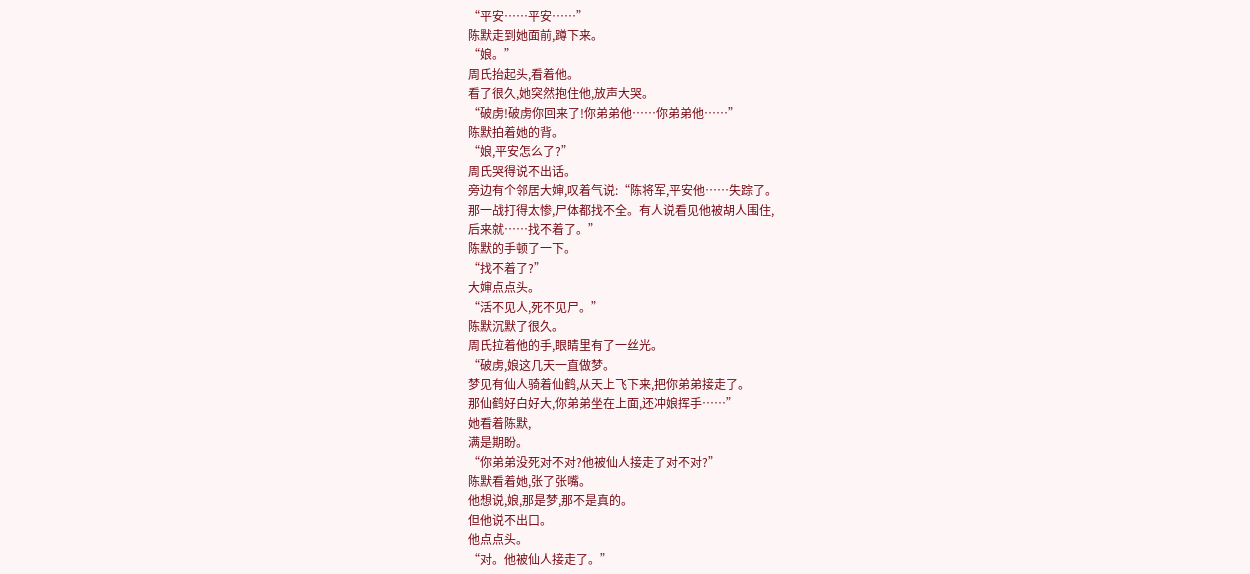“平安……平安……”
陈默走到她面前,蹲下来。
“娘。”
周氏抬起头,看着他。
看了很久,她突然抱住他,放声大哭。
“破虏!破虏你回来了!你弟弟他……你弟弟他……”
陈默拍着她的背。
“娘,平安怎么了?”
周氏哭得说不出话。
旁边有个邻居大婶,叹着气说:“陈将军,平安他……失踪了。
那一战打得太惨,尸体都找不全。有人说看见他被胡人围住,
后来就……找不着了。”
陈默的手顿了一下。
“找不着了?”
大婶点点头。
“活不见人,死不见尸。”
陈默沉默了很久。
周氏拉着他的手,眼睛里有了一丝光。
“破虏,娘这几天一直做梦。
梦见有仙人骑着仙鹤,从天上飞下来,把你弟弟接走了。
那仙鹤好白好大,你弟弟坐在上面,还冲娘挥手……”
她看着陈默,
满是期盼。
“你弟弟没死对不对?他被仙人接走了对不对?”
陈默看着她,张了张嘴。
他想说,娘,那是梦,那不是真的。
但他说不出口。
他点点头。
“对。他被仙人接走了。”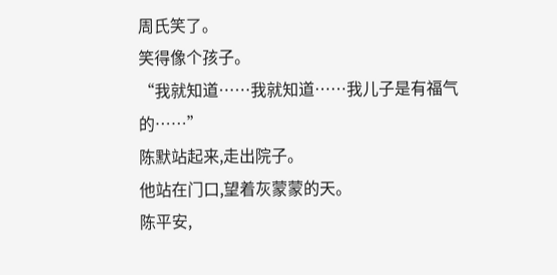周氏笑了。
笑得像个孩子。
“我就知道……我就知道……我儿子是有福气的……”
陈默站起来,走出院子。
他站在门口,望着灰蒙蒙的天。
陈平安,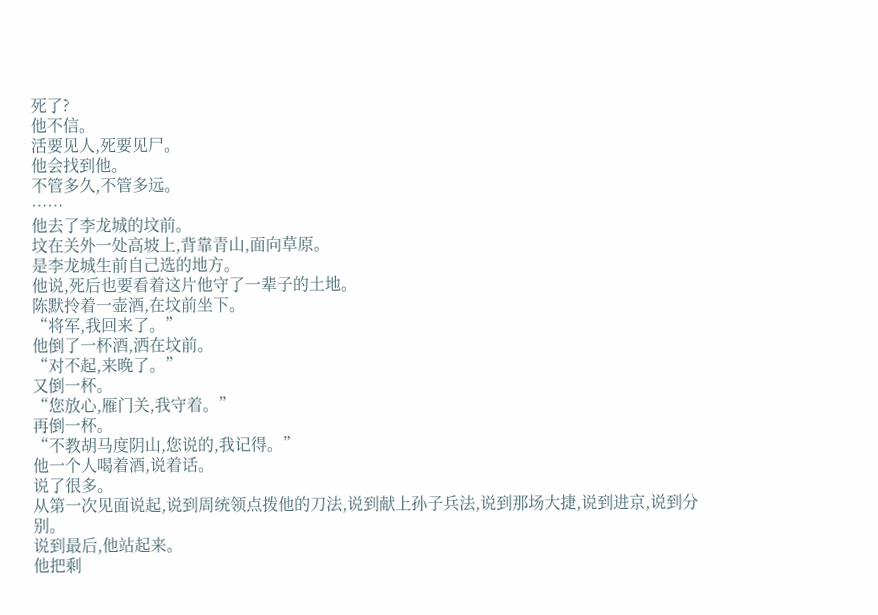死了?
他不信。
活要见人,死要见尸。
他会找到他。
不管多久,不管多远。
……
他去了李龙城的坟前。
坟在关外一处高坡上,背靠青山,面向草原。
是李龙城生前自己选的地方。
他说,死后也要看着这片他守了一辈子的土地。
陈默拎着一壶酒,在坟前坐下。
“将军,我回来了。”
他倒了一杯酒,洒在坟前。
“对不起,来晚了。”
又倒一杯。
“您放心,雁门关,我守着。”
再倒一杯。
“不教胡马度阴山,您说的,我记得。”
他一个人喝着酒,说着话。
说了很多。
从第一次见面说起,说到周统领点拨他的刀法,说到献上孙子兵法,说到那场大捷,说到进京,说到分别。
说到最后,他站起来。
他把剩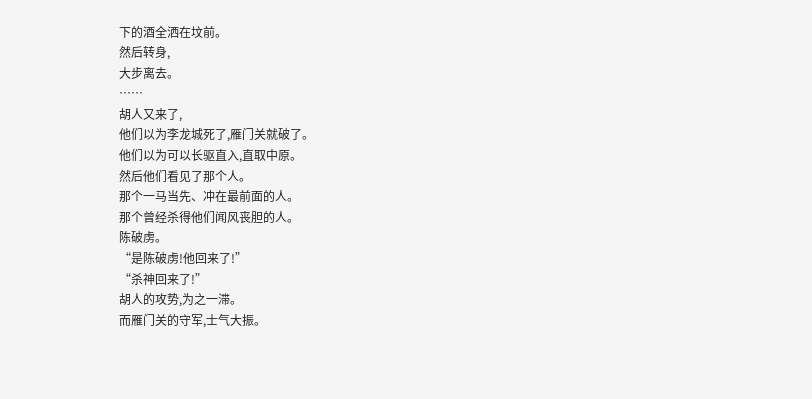下的酒全洒在坟前。
然后转身,
大步离去。
……
胡人又来了,
他们以为李龙城死了,雁门关就破了。
他们以为可以长驱直入,直取中原。
然后他们看见了那个人。
那个一马当先、冲在最前面的人。
那个曾经杀得他们闻风丧胆的人。
陈破虏。
“是陈破虏!他回来了!”
“杀神回来了!”
胡人的攻势,为之一滞。
而雁门关的守军,士气大振。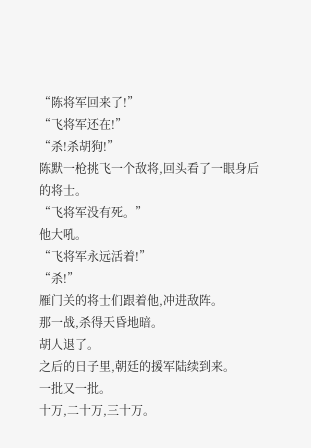“陈将军回来了!”
“飞将军还在!”
“杀!杀胡狗!”
陈默一枪挑飞一个敌将,回头看了一眼身后的将士。
“飞将军没有死。”
他大吼。
“飞将军永远活着!”
“杀!”
雁门关的将士们跟着他,冲进敌阵。
那一战,杀得天昏地暗。
胡人退了。
之后的日子里,朝廷的援军陆续到来。
一批又一批。
十万,二十万,三十万。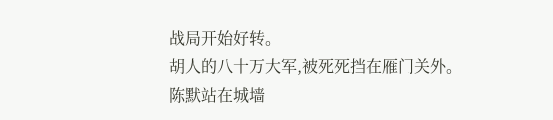战局开始好转。
胡人的八十万大军,被死死挡在雁门关外。
陈默站在城墙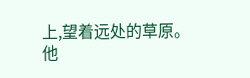上,望着远处的草原。
他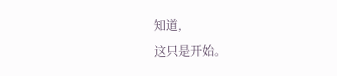知道,
这只是开始。